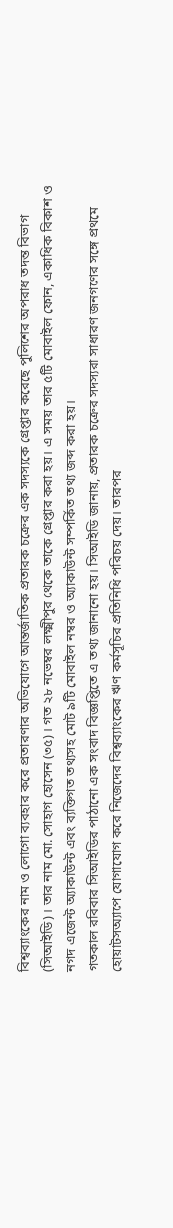বিশ্বব্যাংকের নাম ও লোগো ব্যবহার করে প্রতারণার অভিযোগে আন্তর্জাতিক প্রতারক চক্রের এক সদস্যকে গ্রেপ্তার করেছে পুলিশের অপরাধ তদন্ত বিভাগ (সিআইডি)। তার নাম মো. সোহাগ হোসেন (৩৫)। গত ২৮ নভেম্বর লক্ষ্মীপুর থেকে তাকে গ্রেপ্তার করা হয়। এ সময় তার ৫টি মোবাইল ফোন, একাধিক বিকাশ ও নগদ এজেন্ট অ্যাকাউন্ট এবং ব্যক্তিগত তথ্যসহ মোট ৯টি মোবাইল নম্বর ও অ্যাকাউন্ট সম্পর্কিত তথ্য জব্দ করা হয়।
গতকাল রবিবার সিআইডির পাঠানো এক সংবাদ বিজ্ঞপ্তিতে এ তথ্য জানানো হয়। সিআইডি জানায়, প্রতারক চক্রের সদস্যরা সাধারণ জনগণের সঙ্গে প্রথমে হোয়াটসঅ্যাপে যোগাযোগ করে নিজেদের বিশ্বব্যাংকের ঋণ কর্মসূচির প্রতিনিধি পরিচয় দেয়। তারপর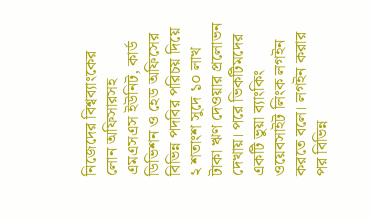নিজেদের বিশ্বব্যাংকের লোন অফিসারসহ এমএসএস ইউনিট, কার্ড ডিভিশন ও হেড অফিসের বিভিন্ন পদবির পরিচয় দিয়ে ২ শতাংশ সুদে ১০ লাখ টাকা ঋণ দেওয়ার প্রলোভন দেখায়। পরে ভিকটিমদের একটি ভুয়া ব্যাংকিং ওয়েবসাইট লিংক লগইন করতে বলে। লগইন করার পর বিভিন্ন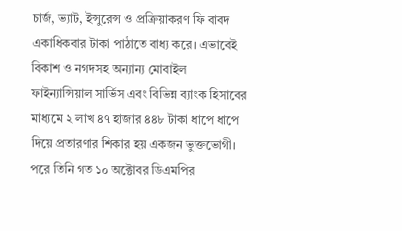চার্জ, ভ্যাট, ইন্সুরেন্স ও প্রক্রিয়াকরণ ফি বাবদ একাধিকবার টাকা পাঠাতে বাধ্য করে। এভাবেই বিকাশ ও নগদসহ অন্যান্য মোবাইল ফাইন্যান্সিয়াল সার্ভিস এবং বিভিন্ন ব্যাংক হিসাবের মাধ্যমে ২ লাখ ৪৭ হাজার ৪৪৮ টাকা ধাপে ধাপে দিয়ে প্রতারণার শিকার হয় একজন ভুক্তভোগী। পরে তিনি গত ১০ অক্টোবর ডিএমপির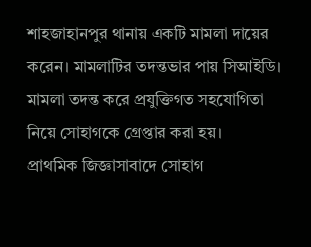শাহজাহানপুর থানায় একটি মামলা দায়ের করেন। মামলাটির তদন্তভার পায় সিআইডি। মামলা তদন্ত করে প্রযুক্তিগত সহযোগিতা নিয়ে সোহাগকে গ্রেপ্তার করা হয়।
প্রাথমিক জিজ্ঞাসাবাদে সোহাগ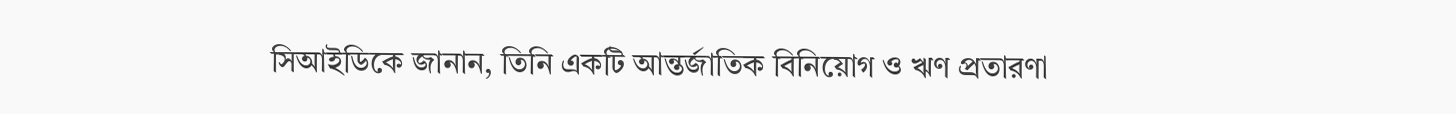সিআইডিকে জানান, তিনি একটি আন্তর্জাতিক বিনিয়োগ ও ঋণ প্রতারণা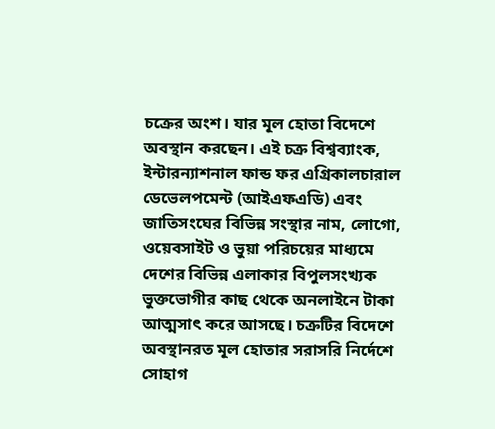চক্রের অংশ। যার মূল হোতা বিদেশে অবস্থান করছেন। এই চক্র বিশ্বব্যাংক, ইন্টারন্যাশনাল ফান্ড ফর এগ্রিকালচারাল ডেভেলপমেন্ট (আইএফএডি) এবং জাতিসংঘের বিভিন্ন সংস্থার নাম, লোগো, ওয়েবসাইট ও ভুয়া পরিচয়ের মাধ্যমে দেশের বিভিন্ন এলাকার বিপুলসংখ্যক ভুক্তভোগীর কাছ থেকে অনলাইনে টাকা আত্মসাৎ করে আসছে। চক্রটির বিদেশে অবস্থানরত মূল হোতার সরাসরি নির্দেশে সোহাগ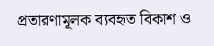প্রতারণামূলক ব্যবহৃত বিকাশ ও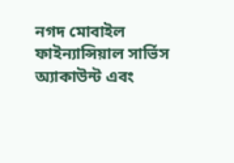নগদ মোবাইল ফাইন্যান্সিয়াল সার্ভিস অ্যাকাউন্ট এবং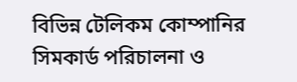বিভিন্ন টেলিকম কোম্পানির সিমকার্ড পরিচালনা ও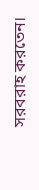সরবরাহ করতেন।